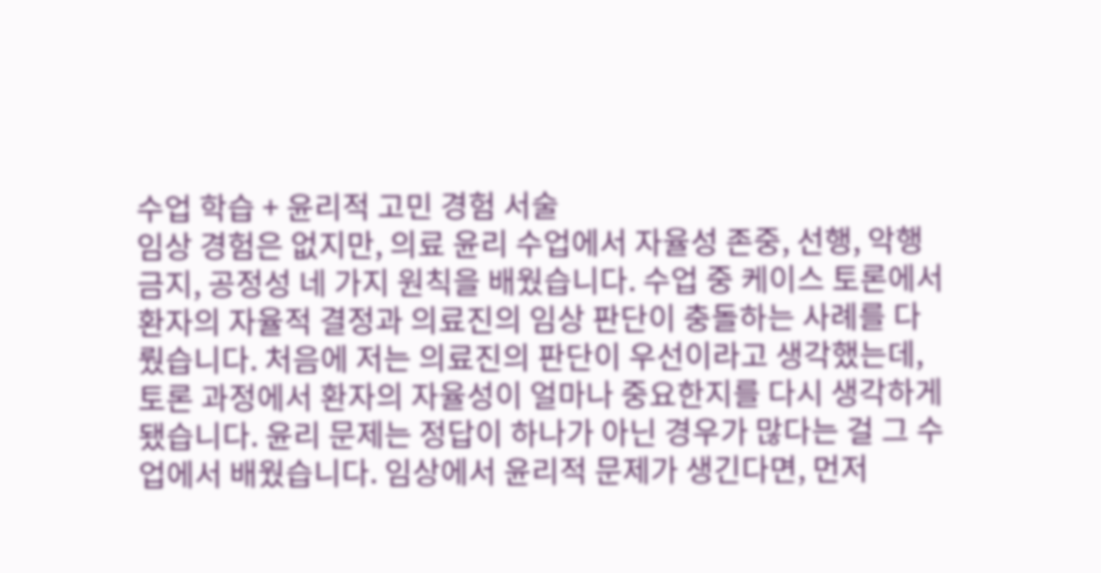수업 학습 + 윤리적 고민 경험 서술
임상 경험은 없지만, 의료 윤리 수업에서 자율성 존중, 선행, 악행 금지, 공정성 네 가지 원칙을 배웠습니다. 수업 중 케이스 토론에서 환자의 자율적 결정과 의료진의 임상 판단이 충돌하는 사례를 다뤘습니다. 처음에 저는 의료진의 판단이 우선이라고 생각했는데, 토론 과정에서 환자의 자율성이 얼마나 중요한지를 다시 생각하게 됐습니다. 윤리 문제는 정답이 하나가 아닌 경우가 많다는 걸 그 수업에서 배웠습니다. 임상에서 윤리적 문제가 생긴다면, 먼저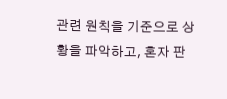관련 원칙을 기준으로 상황을 파악하고, 혼자 판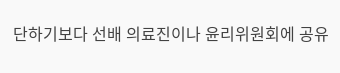단하기보다 선배 의료진이나 윤리위원회에 공유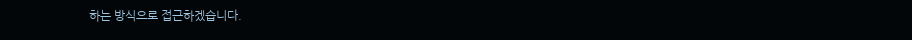하는 방식으로 접근하겠습니다.